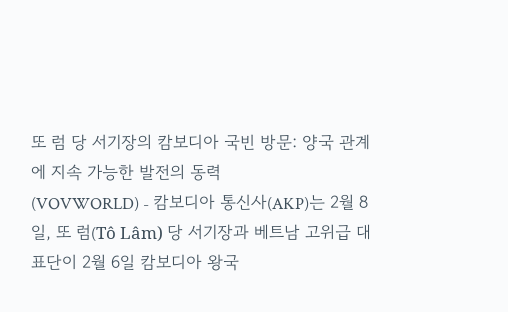또 럼 당 서기장의 캄보디아 국빈 방문: 양국 관계에 지속 가능한 발전의 동력
(VOVWORLD) - 캄보디아 통신사(AKP)는 2월 8일, 또 럼(Tô Lâm) 당 서기장과 베트남 고위급 대표단이 2월 6일 캄보디아 왕국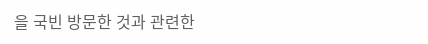을 국빈 방문한 것과 관련한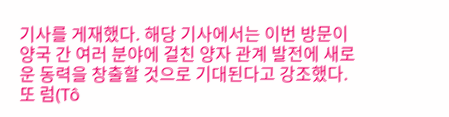기사를 게재했다. 해당 기사에서는 이번 방문이 양국 간 여러 분야에 걸친 양자 관계 발전에 새로운 동력을 창출할 것으로 기대된다고 강조했다.
또 럼(Tô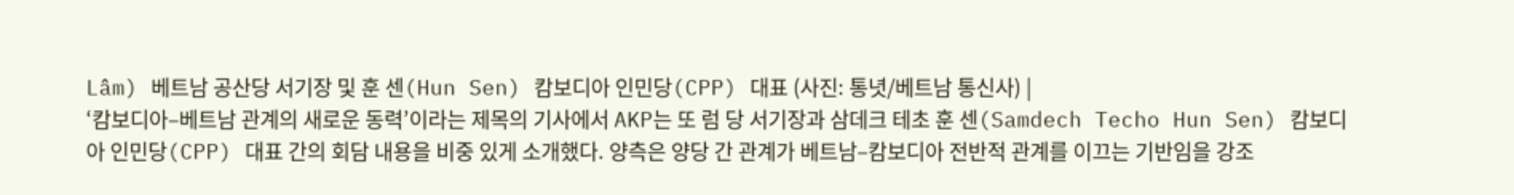Lâm) 베트남 공산당 서기장 및 훈 센(Hun Sen) 캄보디아 인민당(CPP) 대표 (사진: 통녓/베트남 통신사) |
‘캄보디아–베트남 관계의 새로운 동력’이라는 제목의 기사에서 AKP는 또 럼 당 서기장과 삼데크 테초 훈 센(Samdech Techo Hun Sen) 캄보디아 인민당(CPP) 대표 간의 회담 내용을 비중 있게 소개했다. 양측은 양당 간 관계가 베트남–캄보디아 전반적 관계를 이끄는 기반임을 강조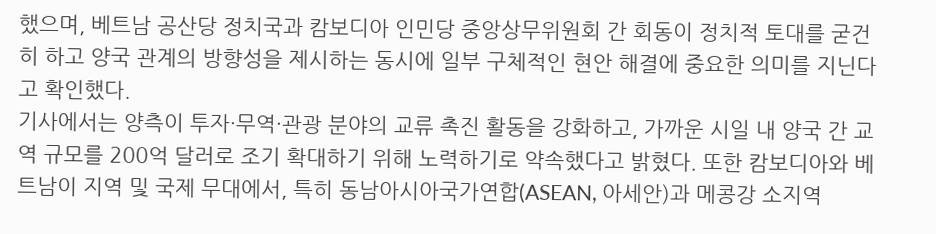했으며, 베트남 공산당 정치국과 캄보디아 인민당 중앙상무위원회 간 회동이 정치적 토대를 굳건히 하고 양국 관계의 방향성을 제시하는 동시에 일부 구체적인 현안 해결에 중요한 의미를 지닌다고 확인했다.
기사에서는 양측이 투자·무역·관광 분야의 교류 촉진 활동을 강화하고, 가까운 시일 내 양국 간 교역 규모를 200억 달러로 조기 확대하기 위해 노력하기로 약속했다고 밝혔다. 또한 캄보디아와 베트남이 지역 및 국제 무대에서, 특히 동남아시아국가연합(ASEAN, 아세안)과 메콩강 소지역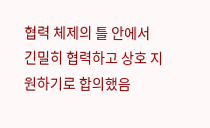협력 체제의 틀 안에서 긴밀히 협력하고 상호 지원하기로 합의했음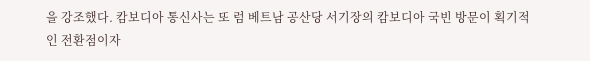을 강조했다. 캄보디아 통신사는 또 럼 베트남 공산당 서기장의 캄보디아 국빈 방문이 획기적인 전환점이자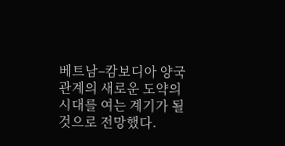베트남–캄보디아 양국 관계의 새로운 도약의 시대를 여는 계기가 될 것으로 전망했다.